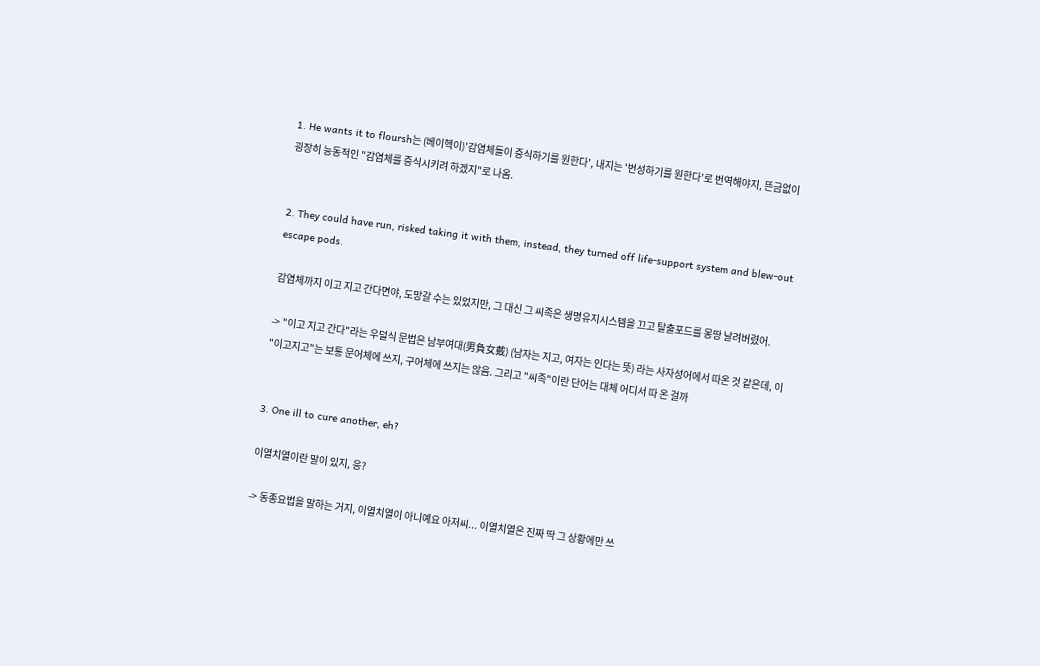1. He wants it to floursh는 (베이헥이)'감염체들이 증식하기를 원한다', 내지는 '번성하기를 원한다'로 번역해야지, 뜬금없이 굉장히 능동적인 "감염체를 증식시키려 하겠지"로 나옴.


2. They could have run, risked taking it with them, instead, they turned off life-support system and blew-out escape pods.

감염체까지 이고 지고 간다면야, 도망갈 수는 있었지만, 그 대신 그 씨족은 생명유지시스템을 끄고 탈출포드를 몽땅 날려버렸어.

-> "이고 지고 간다"라는 우덜식 문법은 남부여대(男負女戴) (남자는 지고, 여자는 인다는 뜻) 라는 사자성어에서 따온 것 같은데, 이 "이고지고"는 보통 문어체에 쓰지, 구어체에 쓰지는 않음. 그리고 "씨족"이란 단어는 대체 어디서 따 온 걸까


3. One ill to cure another, eh?

이열치열이란 말이 있지, 응?

-> 동종요법을 말하는 거지, 이열치열이 아니예요 아저씨... 이열치열은 진짜 딱 그 상황에만 쓰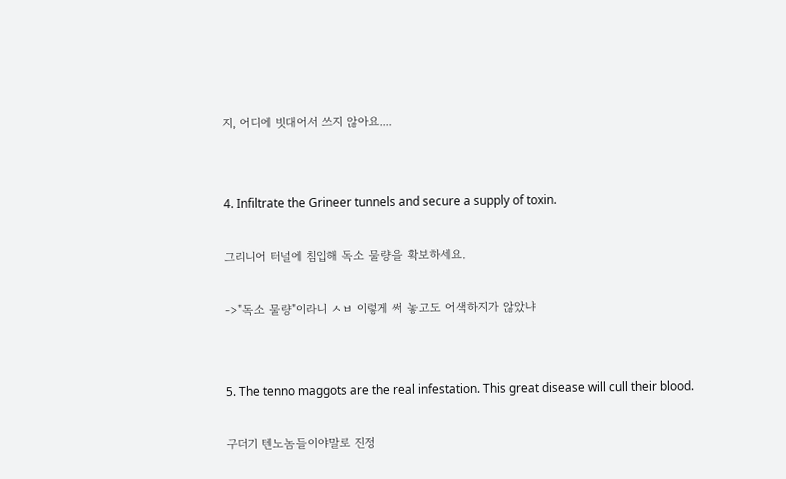지, 어디에 빗대어서 쓰지 않아요....


4. Infiltrate the Grineer tunnels and secure a supply of toxin.

그리니어 터널에 침입해 독소 물량을 확보하세요.

->"독소 물량"이라니 ㅅㅂ 이렇게 써 놓고도 어색하지가 않았냐


5. The tenno maggots are the real infestation. This great disease will cull their blood.

구더기 텐노놈들이야말로 진정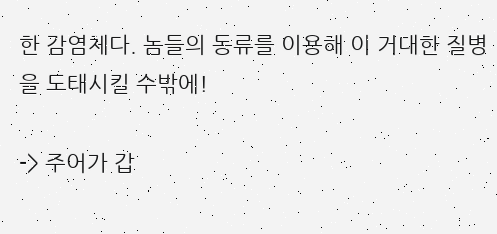한 감염체다. 놈들의 동류를 이용해 이 거대한 질병을 도태시킬 수밖에!

-> 주어가 갑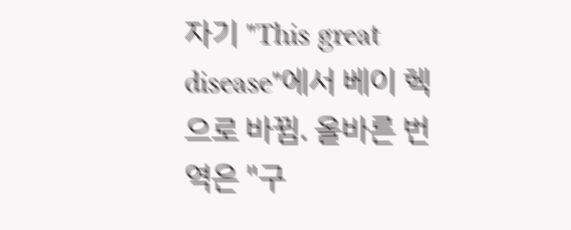자기 "This great disease"에서 베이 헥으로 바뀜. 올바른 번역은 "구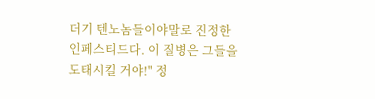더기 텐노놈들이야말로 진정한 인페스티드다. 이 질병은 그들을 도태시킬 거야!" 정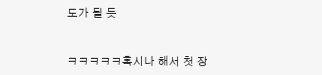도가 될 듯


ㅋㅋㅋㅋㅋ혹시나 해서 첫 장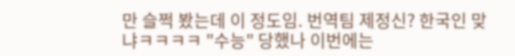만 슬쩍 봤는데 이 정도임. 번역팀 제정신? 한국인 맞냐ㅋㅋㅋㅋ "수능" 당했나 이번에는